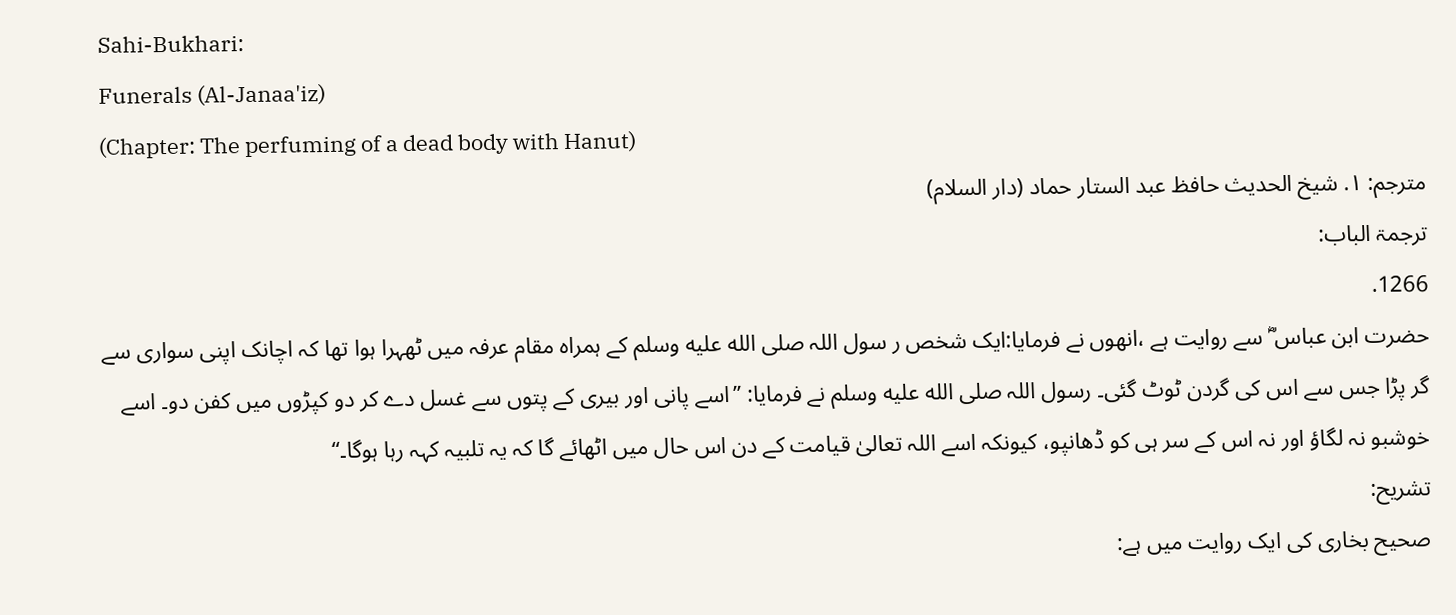Sahi-Bukhari:
Funerals (Al-Janaa'iz)
(Chapter: The perfuming of a dead body with Hanut)
مترجم: ١. شیخ الحدیث حافظ عبد الستار حماد (دار السلام)
ترجمۃ الباب:
1266.
حضرت ابن عباس ؓ سے روایت ہے ،انھوں نے فرمایا:ایک شخص ر سول اللہ صلى الله عليه وسلم کے ہمراہ مقام عرفہ میں ٹھہرا ہوا تھا کہ اچانک اپنی سواری سے گر پڑا جس سے اس کی گردن ٹوٹ گئی۔ رسول اللہ صلى الله عليه وسلم نے فرمایا: ’’اسے پانی اور بیری کے پتوں سے غسل دے کر دو کپڑوں میں کفن دو۔ اسے خوشبو نہ لگاؤ اور نہ اس کے سر ہی کو ڈھانپو، کیونکہ اسے اللہ تعالیٰ قیامت کے دن اس حال میں اٹھائے گا کہ یہ تلبیہ کہہ رہا ہوگا۔‘‘
تشریح:
صحیح بخاری کی ایک روایت میں ہے: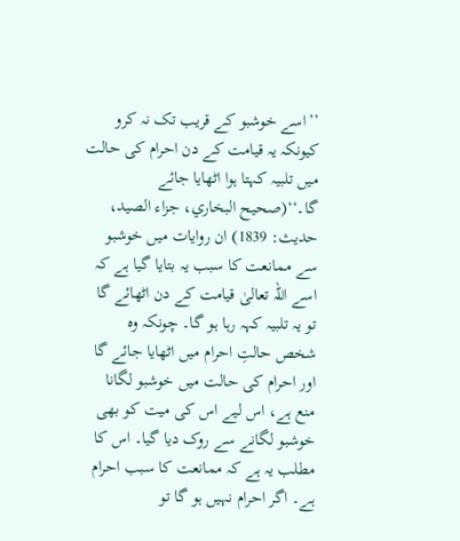’’اسے خوشبو کے قریب تک نہ کرو کیونکہ یہ قیامت کے دن احرام کی حالت میں تلبیہ کہتا ہوا اٹھایا جائے گا۔‘‘(صحیح البخاري، جزاء الصید، حدیث: 1839) ان روایات میں خوشبو سے ممانعت کا سبب یہ بتایا گیا ہے کہ اسے اللہ تعالیٰ قیامت کے دن اٹھائے گا تو یہ تلبیہ کہہ رہا ہو گا۔ چونکہ وہ شخص حالتِ احرام میں اٹھایا جائے گا اور احرام کی حالت میں خوشبو لگانا منع ہے، اس لیے اس کی میت کو بھی خوشبو لگانے سے روک دیا گیا۔ اس کا مطلب یہ ہے کہ ممانعت کا سبب احرام ہے۔ اگر احرام نہیں ہو گا تو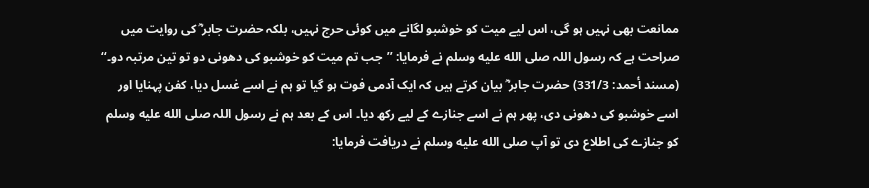ممانعت بھی نہیں ہو گی، اس لیے میت کو خوشبو لگانے میں کوئی حرج نہیں، بلکہ حضرت جابر ؓ کی روایت میں صراحت ہے کہ رسول اللہ صلى الله عليه وسلم نے فرمایا: ’’جب تم میت کو خوشبو کی دھونی دو تو تین مرتبہ دو۔‘‘ (مسند أحمد: 331/3) حضرت جابر ؓ بیان کرتے ہیں کہ ایک آدمی فوت ہو گیا تو ہم نے اسے غسل دیا، کفن پہنایا اور اسے خوشبو کی دھونی دی، پھر ہم نے اسے جنازے کے لیے رکھ دیا۔ اس کے بعد ہم نے رسول اللہ صلى الله عليه وسلم کو جنازے کی اطلاع دی تو آپ صلى الله عليه وسلم نے دریافت فرمایا: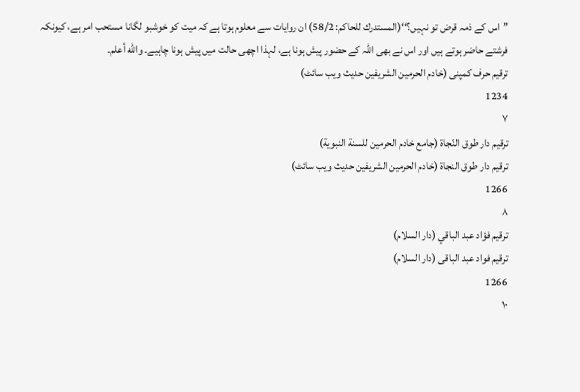’’اس کے ذمہ قرض تو نہیں؟‘‘(المستدرك للحاکم: 58/2) ان روایات سے معلوم ہوتا ہے کہ میت کو خوشبو لگانا مستحب امر ہے، کیونکہ فرشتے حاضر ہوتے ہیں اور اس نے بھی اللہ کے حضور پیش ہونا ہے، لہذا اچھی حالت میں پیش ہونا چاہیے۔ والله أعلم۔
ترقیم حرف کمپنی (خادم الحرمین الشریفین حدیث ویب سائٹ)
1234
٧
ترقيم دار طوق النّجاة (جامع خادم الحرمين للسنة النبوية)
ترقیم دار طوق النجاۃ (خادم الحرمین الشریفین حدیث ویب سائٹ)
1266
٨
ترقيم فؤاد عبد الباقي (دار السلام)
ترقیم فواد عبد الباقی (دار السلام)
1266
١٠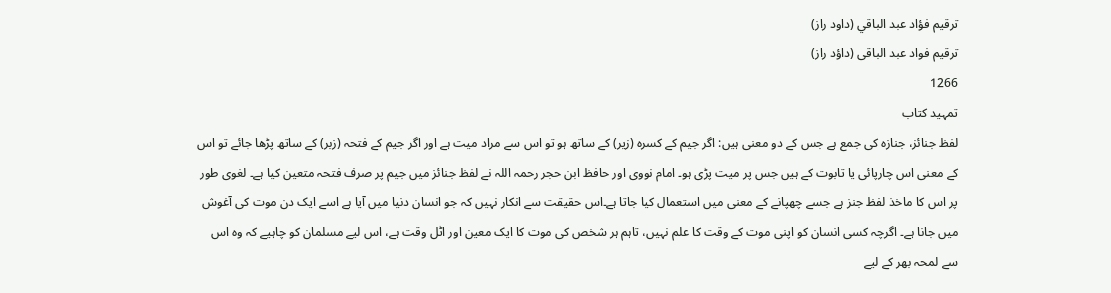ترقيم فؤاد عبد الباقي (داود راز)
ترقیم فواد عبد الباقی (داؤد راز)
1266
تمہید کتاب
لفظ جنائز، جنازه کی جمع ہے جس کے دو معنی ہیں: اگر جیم کے کسرہ (زیر) کے ساتھ ہو تو اس سے مراد میت ہے اور اگر جیم کے فتحہ (زبر) کے ساتھ پڑھا جائے تو اس کے معنی اس چارپائی یا تابوت کے ہیں جس پر میت پڑی ہو۔ امام نووی اور حافظ ابن حجر رحمہ اللہ نے لفظ جنائز میں جیم پر صرف فتحہ متعین کیا ہے۔ لغوی طور پر اس کا ماخذ لفظ جنز ہے جسے چھپانے کے معنی میں استعمال کیا جاتا ہے۔اس حقیقت سے انکار نہیں کہ جو انسان دنیا میں آیا ہے اسے ایک دن موت کی آغوش میں جانا ہے۔ اگرچہ کسی انسان کو اپنی موت کے وقت کا علم نہیں، تاہم ہر شخص کی موت کا ایک معین اور اٹل وقت ہے، اس لیے مسلمان کو چاہیے کہ وہ اس سے لمحہ بھر کے لیے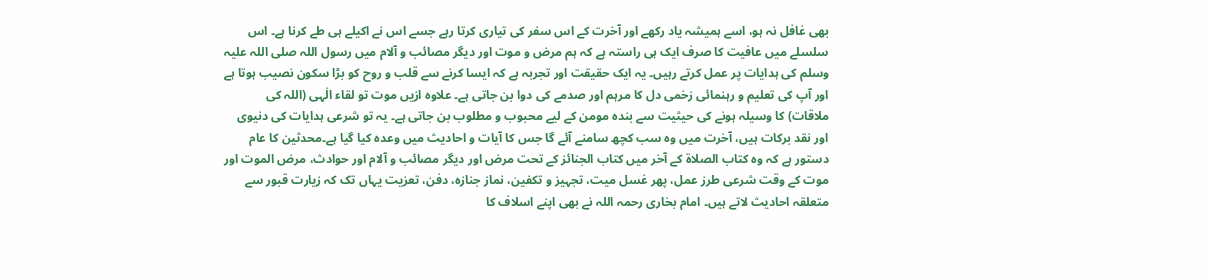بھی غافل نہ ہو، اسے ہمیشہ یاد رکھے اور آخرت کے اس سفر کی تیاری کرتا رہے جسے اس نے اکیلے ہی طے کرنا ہے۔ اس سلسلے میں عافیت کا صرف ایک ہی راستہ ہے کہ ہم مرض و موت اور دیگر مصائب و آلام میں رسول اللہ صلی اللہ علیہ وسلم کی ہدایات پر عمل کرتے رہیں۔ یہ ایک حقیقت اور تجربہ ہے کہ ایسا کرنے سے قلب و روح کو بڑا سکون نصیب ہوتا ہے اور آپ کی تعلیم و رہنمائی زخمی دل کا مرہم اور صدمے کی دوا بن جاتی ہے۔ علاوہ ازیں موت تو لقاء الٰہی (اللہ کی ملاقات) کا وسیلہ ہونے کی حیثیت سے بندہ مومن کے لیے محبوب و مطلوب بن جاتی ہے۔ یہ تو شرعی ہدایات کی دنیوی اور نقد برکات ہیں، آخرت میں وہ سب کچھ سامنے آئے گا جس کا آیات و احادیث میں وعدہ کیا گیا ہے۔محدثین کا عام دستور ہے کہ وہ کتاب الصلاۃ کے آخر میں کتاب الجنائز کے تحت مرض اور دیگر مصائب و آلام اور حوادث، مرض الموت اور موت کے وقت شرعی طرز عمل، پھر غسل میت، تجہیز و تکفین، نماز جنازہ، دفن، تعزیت یہاں تک کہ زیارت قبور سے متعلقہ احادیث لاتے ہیں۔ امام بخاری رحمہ اللہ نے بھی اپنے اسلاف کا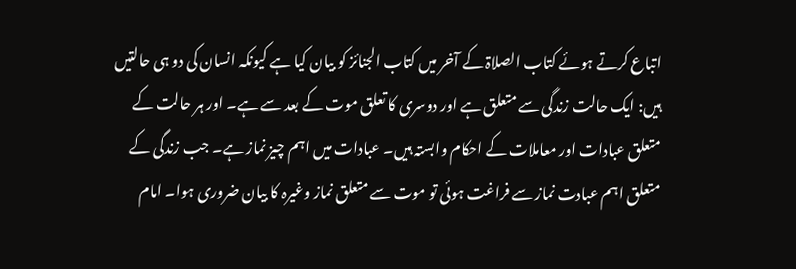اتباع کرتے ہوئے کتاب الصلاۃ کے آخر میں کتاب الجنائز کو بیان کیا ہے کیونکہ انسان کی دو ہی حالتیں ہیں: ایک حالت زندگی سے متعلق ہے اور دوسری کا تعلق موت کے بعد سے ہے۔ اور ہر حالت کے متعلق عبادات اور معاملات کے احکام وابستہ ہیں۔ عبادات میں اہم چیز نماز ہے۔ جب زندگی کے متعلق اہم عبادت نماز سے فراغت ہوئی تو موت سے متعلق نماز وغیرہ کا بیان ضروری ہوا۔ امام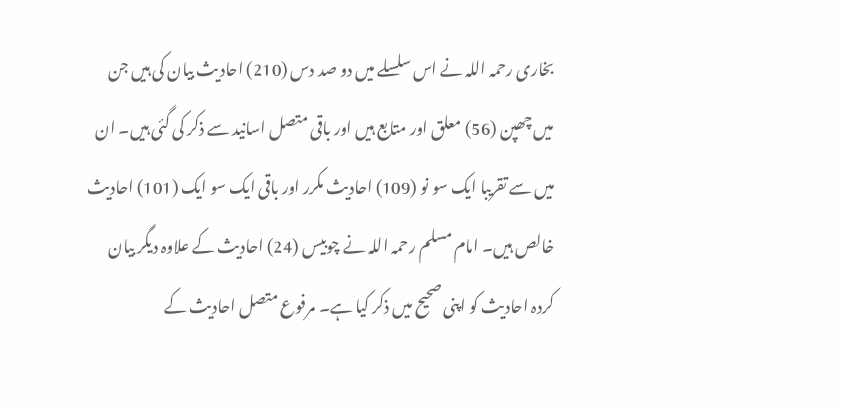بخاری رحمہ اللہ نے اس سلسلے میں دو صد دس (210) احادیث بیان کی ہیں جن میں چھپن (56) معلق اور متابع ہیں اور باقی متصل اسانید سے ذکر کی گئی ہیں۔ ان میں سے تقریبا ایک سو نو (109) احادیث مکرر اور باقی ایک سو ایک (101) احادیث خالص ہیں۔ امام مسلم رحمہ اللہ نے چوبیس (24) احادیث کے علاوہ دیگر بیان کردہ احادیث کو اپنی صحیح میں ذکر کیا ہے۔ مرفوع متصل احادیث کے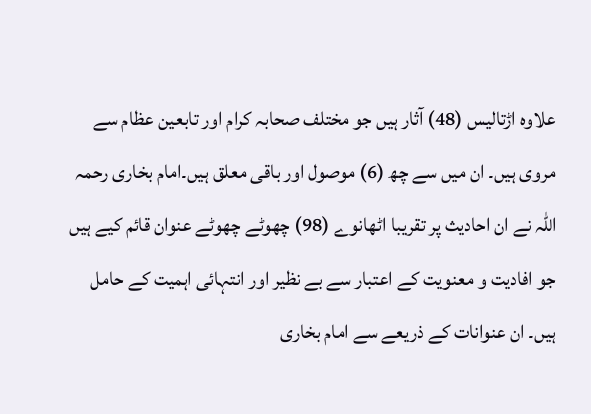علاوہ اڑتالیس (48) آثار ہیں جو مختلف صحابہ کرام اور تابعین عظام سے مروی ہیں۔ ان میں سے چھ (6) موصول اور باقی معلق ہیں۔امام بخاری رحمہ اللہ نے ان احادیث پر تقریبا اٹھانوے (98) چھوٹے چھوٹے عنوان قائم کیے ہیں جو افادیت و معنویت کے اعتبار سے بے نظیر اور انتہائی اہمیت کے حامل ہیں۔ ان عنوانات کے ذریعے سے امام بخاری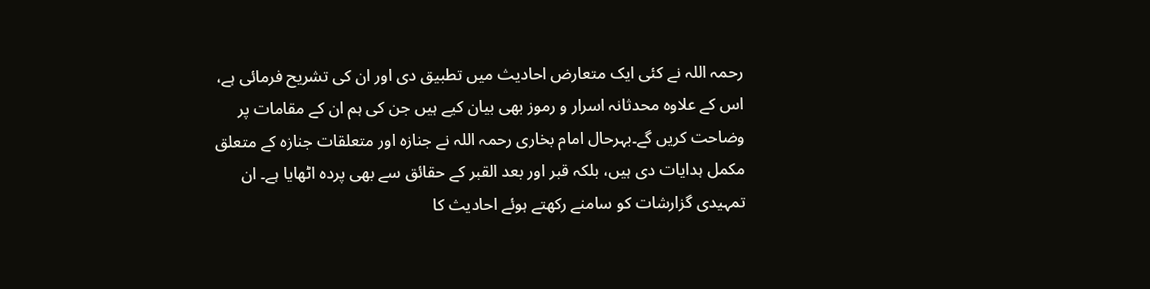رحمہ اللہ نے کئی ایک متعارض احادیث میں تطبیق دی اور ان کی تشریح فرمائی ہے، اس کے علاوہ محدثانہ اسرار و رموز بھی بیان کیے ہیں جن کی ہم ان کے مقامات پر وضاحت کریں گے۔بہرحال امام بخاری رحمہ اللہ نے جنازہ اور متعلقات جنازہ کے متعلق مکمل ہدایات دی ہیں، بلکہ قبر اور بعد القبر کے حقائق سے بھی پردہ اٹھایا ہے۔ ان تمہیدی گزارشات کو سامنے رکھتے ہوئے احادیث کا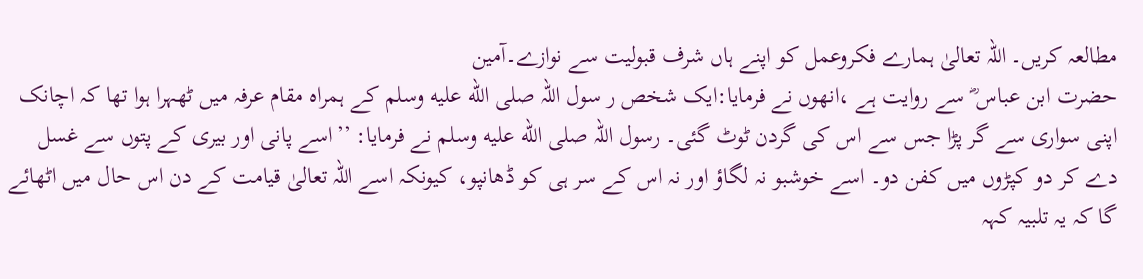مطالعہ کریں۔ اللہ تعالیٰ ہمارے فکروعمل کو اپنے ہاں شرف قبولیت سے نوازے۔آمين
حضرت ابن عباس ؓ سے روایت ہے ،انھوں نے فرمایا:ایک شخص ر سول اللہ صلى الله عليه وسلم کے ہمراہ مقام عرفہ میں ٹھہرا ہوا تھا کہ اچانک اپنی سواری سے گر پڑا جس سے اس کی گردن ٹوٹ گئی۔ رسول اللہ صلى الله عليه وسلم نے فرمایا: ’’اسے پانی اور بیری کے پتوں سے غسل دے کر دو کپڑوں میں کفن دو۔ اسے خوشبو نہ لگاؤ اور نہ اس کے سر ہی کو ڈھانپو، کیونکہ اسے اللہ تعالیٰ قیامت کے دن اس حال میں اٹھائے گا کہ یہ تلبیہ کہہ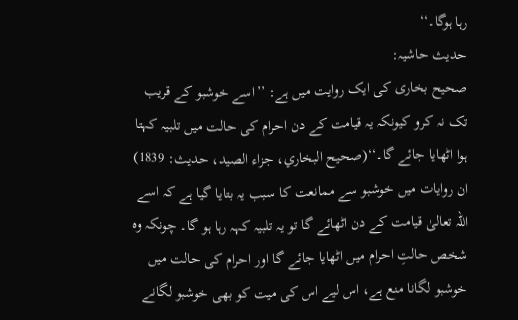رہا ہوگا۔‘‘
حدیث حاشیہ:
صحیح بخاری کی ایک روایت میں ہے: ’’اسے خوشبو کے قریب تک نہ کرو کیونکہ یہ قیامت کے دن احرام کی حالت میں تلبیہ کہتا ہوا اٹھایا جائے گا۔‘‘(صحیح البخاري، جزاء الصید، حدیث: 1839) ان روایات میں خوشبو سے ممانعت کا سبب یہ بتایا گیا ہے کہ اسے اللہ تعالیٰ قیامت کے دن اٹھائے گا تو یہ تلبیہ کہہ رہا ہو گا۔ چونکہ وہ شخص حالتِ احرام میں اٹھایا جائے گا اور احرام کی حالت میں خوشبو لگانا منع ہے، اس لیے اس کی میت کو بھی خوشبو لگانے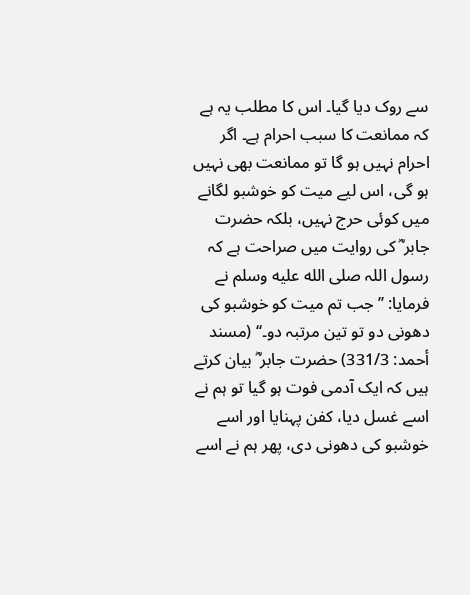سے روک دیا گیا۔ اس کا مطلب یہ ہے کہ ممانعت کا سبب احرام ہے۔ اگر احرام نہیں ہو گا تو ممانعت بھی نہیں ہو گی، اس لیے میت کو خوشبو لگانے میں کوئی حرج نہیں، بلکہ حضرت جابر ؓ کی روایت میں صراحت ہے کہ رسول اللہ صلى الله عليه وسلم نے فرمایا: ’’جب تم میت کو خوشبو کی دھونی دو تو تین مرتبہ دو۔‘‘ (مسند أحمد: 331/3) حضرت جابر ؓ بیان کرتے ہیں کہ ایک آدمی فوت ہو گیا تو ہم نے اسے غسل دیا، کفن پہنایا اور اسے خوشبو کی دھونی دی، پھر ہم نے اسے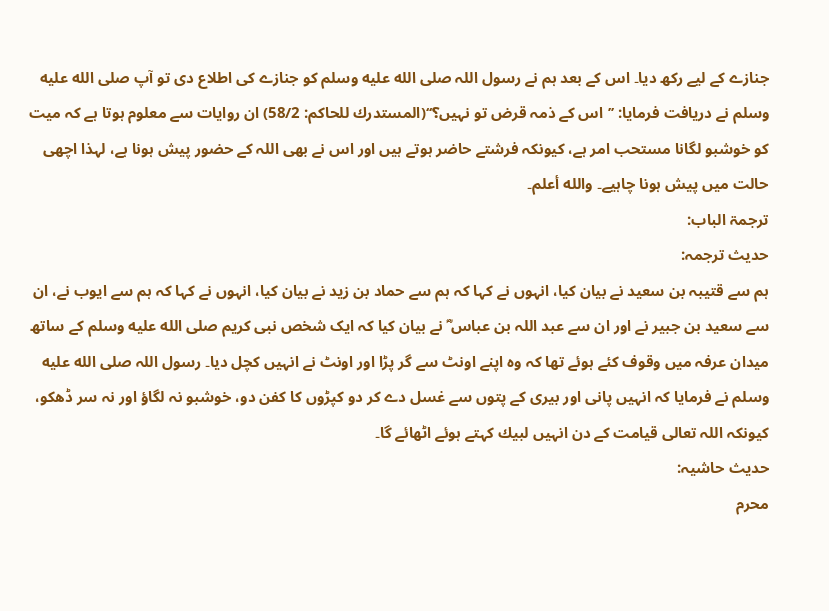جنازے کے لیے رکھ دیا۔ اس کے بعد ہم نے رسول اللہ صلى الله عليه وسلم کو جنازے کی اطلاع دی تو آپ صلى الله عليه وسلم نے دریافت فرمایا: ’’اس کے ذمہ قرض تو نہیں؟‘‘(المستدرك للحاکم: 58/2) ان روایات سے معلوم ہوتا ہے کہ میت کو خوشبو لگانا مستحب امر ہے، کیونکہ فرشتے حاضر ہوتے ہیں اور اس نے بھی اللہ کے حضور پیش ہونا ہے، لہذا اچھی حالت میں پیش ہونا چاہیے۔ والله أعلم۔
ترجمۃ الباب:
حدیث ترجمہ:
ہم سے قتیبہ بن سعید نے بیان کیا، انہوں نے کہا کہ ہم سے حماد بن زید نے بیان کیا، انہوں نے کہا کہ ہم سے ایوب نے، ان سے سعید بن جبیر نے اور ان سے عبد اللہ بن عباس ؓ نے بیان کیا کہ ایک شخص نبی کریم صلى الله عليه وسلم کے ساتھ میدان عرفہ میں وقوف کئے ہوئے تھا کہ وہ اپنے اونٹ سے گر پڑا اور اونٹ نے انہیں کچل دیا۔ رسول اللہ صلى الله عليه وسلم نے فرمایا کہ انہیں پانی اور بیری کے پتوں سے غسل دے کر دو کپڑوں کا کفن دو، خوشبو نہ لگاؤ اور نہ سر ڈھکو، کیونکہ اللہ تعالی قیامت کے دن انہیں لبیك کہتے ہوئے اٹھائے گا۔
حدیث حاشیہ:
محرم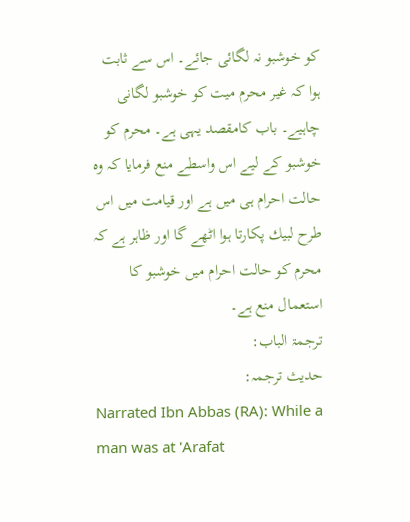کو خوشبو نہ لگائی جائے۔ اس سے ثابت ہوا کہ غیر محرم میت کو خوشبو لگانی چاہیے۔ باب کامقصد یہی ہے۔ محرم کو خوشبو کے لیے اس واسطے منع فرمایا کہ وہ حالت احرام ہی میں ہے اور قیامت میں اس طرح لبیك پکارتا ہوا اٹھے گا اور ظاہر ہے کہ محرم کو حالت احرام میں خوشبو کا استعمال منع ہے۔
ترجمۃ الباب:
حدیث ترجمہ:
Narrated Ibn Abbas (RA): While a man was at 'Arafat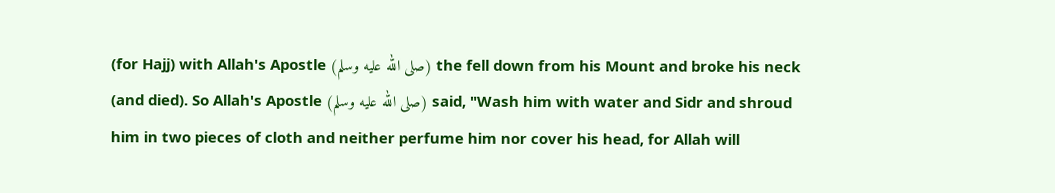(for Hajj) with Allah's Apostle (صلى الله عليه وسلم) the fell down from his Mount and broke his neck (and died). So Allah's Apostle (صلى الله عليه وسلم) said, "Wash him with water and Sidr and shroud him in two pieces of cloth and neither perfume him nor cover his head, for Allah will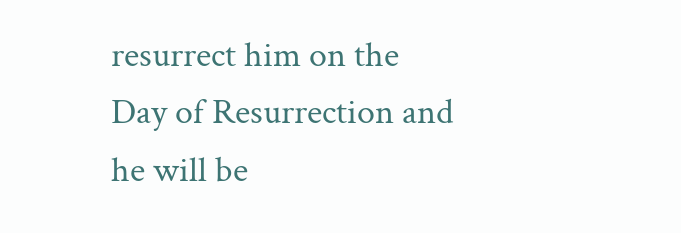resurrect him on the Day of Resurrection and he will be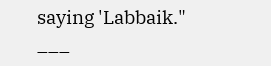saying 'Labbaik." ___